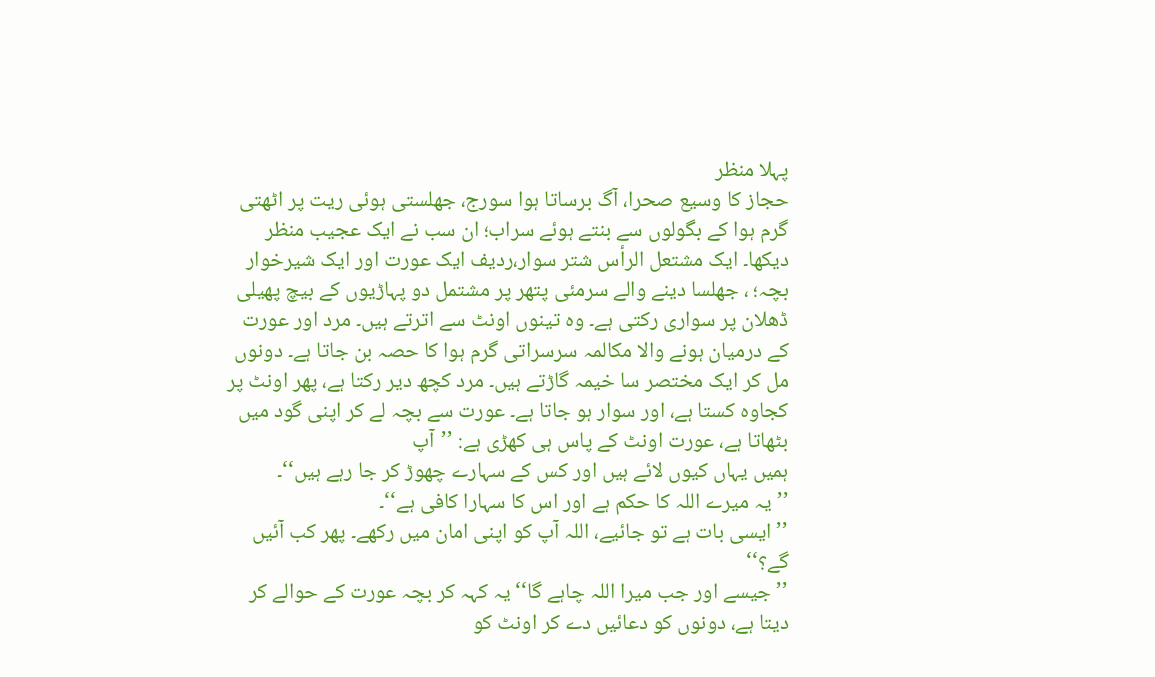پہلا منظر
حجاز کا وسیع صحرا، آگ برساتا ہوا سورج، جھلستی ہوئی ریت پر اٹھتی گرم ہوا کے بگولوں سے بنتے ہوئے سراب؛ ان سب نے ایک عجیب منظر دیکھا۔ ایک مشتعل الرأس شتر سوار،ردیف ایک عورت اور ایک شیرخوار بچہ؛ ، جھلسا دینے والے سرمئی پتھر پر مشتمل دو پہاڑیوں کے بیچ پھیلی ڈھلان پر سواری رکتی ہے۔ وہ تینوں اونٹ سے اترتے ہیں۔ مرد اور عورت کے درمیان ہونے والا مکالمہ سرسراتی گرم ہوا کا حصہ بن جاتا ہے۔ دونوں مل کر ایک مختصر سا خیمہ گاڑتے ہیں۔ مرد کچھ دیر رکتا ہے، پھر اونٹ پر کجاوہ کستا ہے، اور سوار ہو جاتا ہے۔ عورت سے بچہ لے کر اپنی گود میں بٹھاتا ہے، عورت اونٹ کے پاس ہی کھڑی ہے: ’’آپ
ہمیں یہاں کیوں لائے ہیں اور کس کے سہارے چھوڑ کر جا رہے ہیں‘‘۔
’’یہ میرے اللہ کا حکم ہے اور اس کا سہارا کافی ہے‘‘۔
’’ایسی بات ہے تو جائیے، اللہ آپ کو اپنی امان میں رکھے۔ پھر کب آئیں گے؟‘‘
’’جیسے اور جب میرا اللہ چاہے گا‘‘ یہ کہہ کر بچہ عورت کے حوالے کر دیتا ہے، دونوں کو دعائیں دے کر اونٹ کو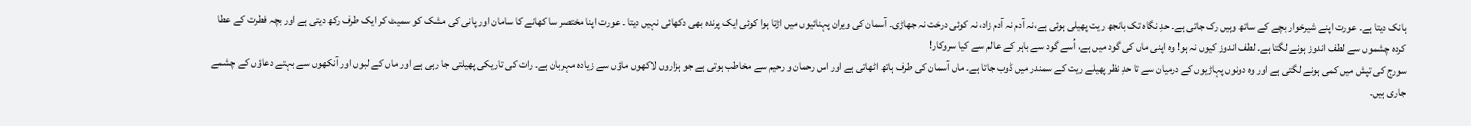ہانک دیتا ہے۔ عورت اپنے شیرخوار بچے کے ساتھ وہیں رک جاتی ہے۔ حدِ نگاہ تک بانجھ ریت پھیلی ہوئی ہے،نہ آدم نہ آدم زاد، نہ کوئی درخت نہ جھاڑی۔ آسمان کی ویران پہنائیوں میں اڑتا ہوا کوئی ایک پرندہ بھی دکھائی نہیں دیتا ۔ عورت اپنا مختصر سا کھانے کا سامان اور پانی کی مشک کو سمیٹ کر ایک طرف رکھ دیتی ہے اور بچہ فطرت کے عطا کردہ چشموں سے لطف اندوز ہونے لگتا ہے۔ لطف اندوز کیوں نہ ہو! وہ اپنی ماں کی گود میں ہے، اُسے گود سے باہر کے عالم سے کیا سروکار!
سورج کی تپش میں کمی ہونے لگتی ہے اور وہ دونوں پہاڑیوں کے درمیان سے تا حدِ نظر پھیلے ریت کے سمندر میں ڈوب جاتا ہے۔ ماں آسمان کی طرف ہاتھ اٹھاتی ہے اور اس رحمان و رحیم سے مخاطب ہوتی ہے جو ہزاروں لاکھوں ماؤں سے زیادہ مہربان ہے۔ رات کی تاریکی پھیلتی جا رہی ہے اور ماں کے لبوں اور آنکھوں سے بہتے دعاؤں کے چشمے جاری ہیں۔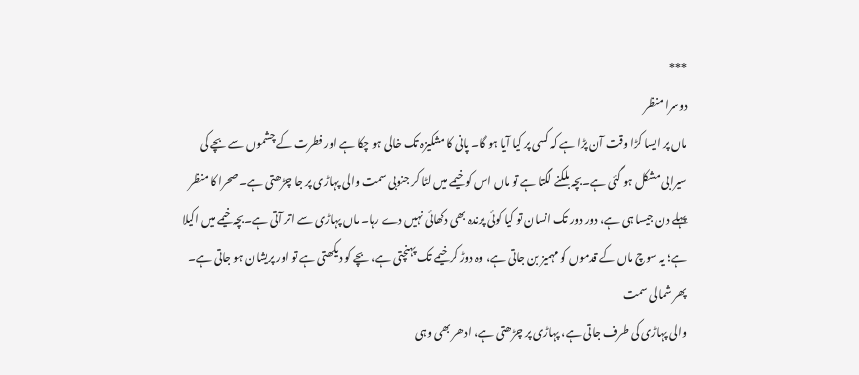***
دوسرا منظر
ماں پر ایسا کڑا وقت آن پڑا ہے کہ کسی پر کیا آیا ہو گا۔ پانی کا مشکیزہ تک خالی ہو چکا ہے اور فطرت کے چشموں سے بچے کی سیرابی مشکل ہو گئی ہے۔بچہ بلکنے لگتا ہے تو ماں اس کو خیمے میں لٹا کر جنوبی سمت والی پہاڑی پر جا چڑھتی ہے۔ صحرا کا منظر پہلے دن جیسا ہی ہے، دور دور تک انسان تو کیا کوئی پرندہ بھی دکھائی نہیں دے رہا۔ ماں پہاڑی سے اتر آتی ہے۔بچہ خیمے میں اکیلا ہے؛ یہ سوچ ماں کے قدموں کو مہمیز بن جاتی ہے، وہ دوڑ کر خیمے تک پہنچتی ہے، بچے کو دیکھتی ہے تو اور پریشان ہو جاتی ہے۔ پھر شمالی سمت
والی پہاڑی کی طرف جاتی ہے، پہاڑی پر چڑھتی ہے، ادھر بھی وہی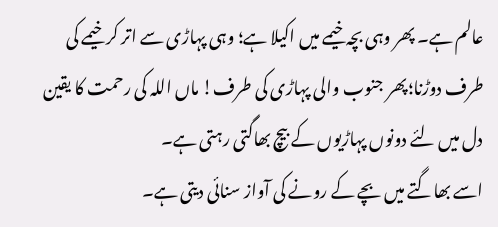عالم ہے۔ پھر وہی بچہ خیمے میں اکیلا ہے؛ وہی پہاڑی سے اتر کر خیمے کی طرف دوڑنا؛پھر جنوب والی پہاڑی کی طرف! ماں اللہ کی رحمت کا یقین دل میں لئے دونوں پہاڑیوں کے بیچ بھاگتی رہتی ہے۔
اسے بھاگتے میں بچے کے رونے کی آواز سنائی دیتی ہے۔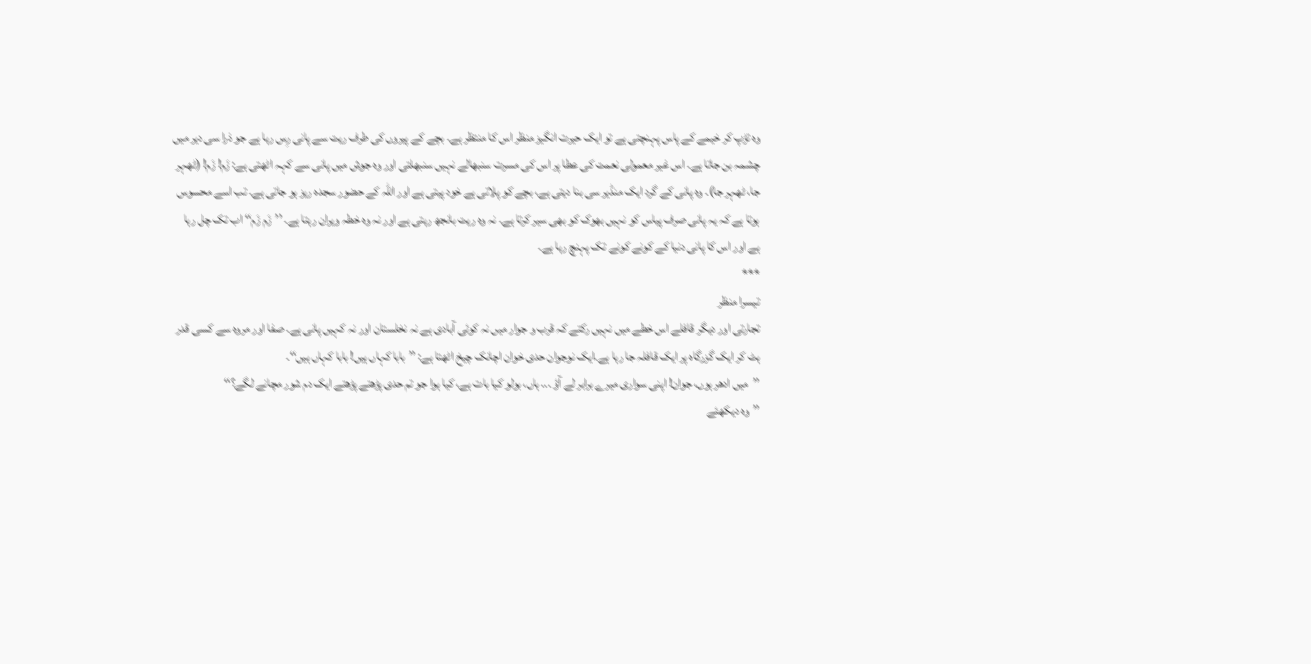وہ تڑپ کر خیمے کے پاس پہنچتی ہے تو ایک حیرت انگیز منظر اس کا منتظر ہے۔ بچے کے پیروں کی طرف ریت سے پانی رِس رہا ہے جو ذرا سی دیر میں چشمہ بن جاتا ہے۔ اس غیر معمولی نعمت کی عطا پر اس کی مسرت سنبھالے نہیں سنبھلتی اور وہ جوش میں پانی سے کہہ اٹھتی ہے: زَم! زَم! (ٹھہر جا، ٹھہر جا)۔ وہ پانی کے گرد ایک منڈیر سی بنا دیتی ہے، بچے کو پلاتی ہے خود پیتی ہے اور اللہ کے حضور سجدہ ریز ہو جاتی ہے۔ تب اسے محسوس ہوتا ہے کہ یہ پانی صرف پیاس کو نہیں بھوک کو بھی سیر کرتا ہے۔ نہ وہ ریت بانجھ رہتی ہے اور نہ وہ خطہ ویران رہتا ہے۔ ’’زَم زَم‘‘ اب تک چل رہا ہے اور اس کا پانی دنیا کے کونے کونے تک پہنچ رہا ہے۔
***
تیسرا منظر
تجارتی اور دیگر قافلے اس خطے میں نہیں رکتے کہ قرب و جوار میں نہ کوئی آبادی ہے نہ نخلستان اور نہ کہیں پانی ہے۔ صفا اور مروہ سے کسی قدر ہٹ کر ایک گزرگاہ پر ایک قافلہ جا رہا ہے۔ایک نوجوان حدی خوان اچانک چیخ اٹھتا ہے: ’’بابا کہاں ہیں! بابا کہاں ہیں‘‘۔
’’میں ادھر ہوں، جوان! اپنی سواری میرے برابر لے آؤ ... ہاں، بولو کیا بات ہے، کیا ہوا جو تم حدی پڑھتے پڑھتے ایک دم شور مچانے لگے؟‘‘
’’وہ دیکھئے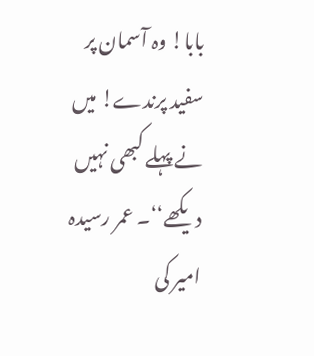بابا! وہ آسمان پر سفید پرندے! میں نے پہلے کبھی نہیں دیکھے‘‘۔ عمر رسیدہ امیر کی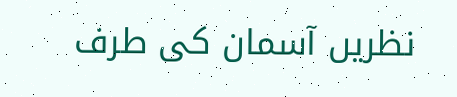نظریں آسمان کی طرف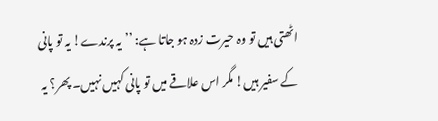اٹھتی ہیں تو وہ حیرت زدہ ہو جاتا ہے: ’’یہ پرندے! یہ تو پانی کے سفیر ہیں! مگر اس علاقے میں تو پانی کہیں نہیں۔ پھر؟ یہ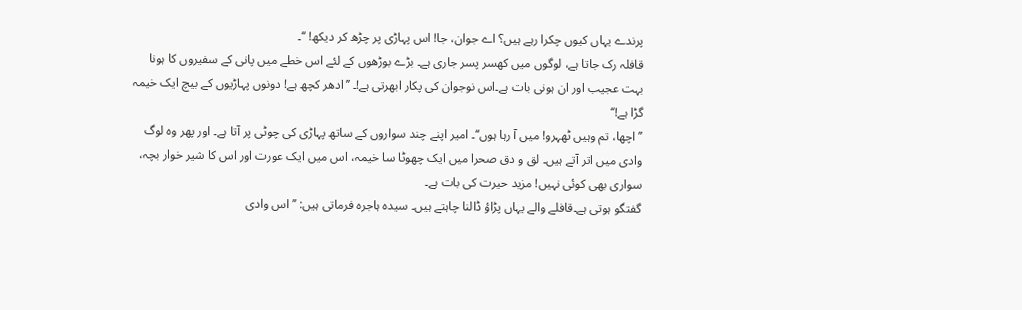پرندے یہاں کیوں چکرا رہے ہیں؟ اے جوان، جا! اس پہاڑی پر چڑھ کر دیکھ! ‘‘۔
قافلہ رک جاتا ہے، لوگوں میں کھسر پسر جاری ہے۔ بڑے بوڑھوں کے لئے اس خطے میں پانی کے سفیروں کا ہونا بہت عجیب اور ان ہونی بات ہے۔اس نوجوان کی پکار ابھرتی ہے!۔ ’’ادھر کچھ ہے! دونوں پہاڑیوں کے بیچ ایک خیمہ گڑا ہے!‘‘
’’اچھا، تم وہیں ٹھہرو! میں آ رہا ہوں‘‘۔ امیر اپنے چند سواروں کے ساتھ پہاڑی کی چوٹی پر آتا ہے۔ اور پھر وہ لوگ وادی میں اتر آتے ہیں۔ لق و دق صحرا میں ایک چھوٹا سا خیمہ، اس میں ایک عورت اور اس کا شیر خوار بچہ، سواری بھی کوئی نہیں! مزید حیرت کی بات ہے۔
گفتگو ہوتی ہے۔قافلے والے یہاں پڑاؤ ڈالنا چاہتے ہیں۔ سیدہ ہاجرہ فرماتی ہیں: ’’اس وادی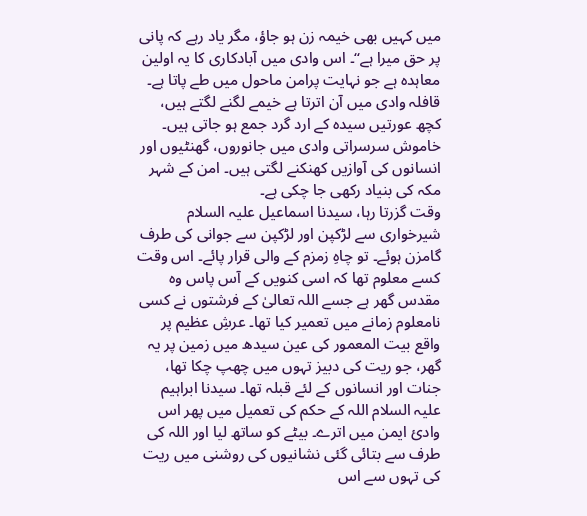میں کہیں بھی خیمہ زن ہو جاؤ، مگر یاد رہے کہ پانی پر حق میرا ہے‘‘۔ اس وادی میں آبادکاری کا یہ اولین معاہدہ ہے جو نہایت پرامن ماحول میں طے پاتا ہے۔ قافلہ وادی میں آن اترتا ہے خیمے لگنے لگتے ہیں، کچھ عورتیں سیدہ کے ارد گرد جمع ہو جاتی ہیں۔ خاموش سرسراتی وادی میں جانوروں، گھنٹیوں اور انسانوں کی آوازیں کھنکنے لگتی ہیں۔ امن کے شہر مکہ کی بنیاد رکھی جا چکی ہے۔
وقت گزرتا رہا، سیدنا اسماعیل علیہ السلام شیرخواری سے لڑکپن اور لڑکپن سے جوانی کی طرف گامزن ہوئے۔ تو چاہِ زمزم کے والی قرار پائے۔ اس وقت کسے معلوم تھا کہ اسی کنویں کے آس پاس وہ مقدس گھر ہے جسے اللہ تعالیٰ کے فرشتوں نے کسی نامعلوم زمانے میں تعمیر کیا تھا۔ عرشِ عظیم پر واقع بیت المعمور کی عین سیدھ میں زمین پر یہ گھر، جو ریت کی دبیز تہوں میں چھپ چکا تھا، جنات اور انسانوں کے لئے قبلہ تھا۔ سیدنا ابراہیم علیہ السلام اللہ کے حکم کی تعمیل میں پھر اس وادئ ایمن میں اترے۔ بیٹے کو ساتھ لیا اور اللہ کی طرف سے بتائی گئی نشانیوں کی روشنی میں ریت کی تہوں سے اس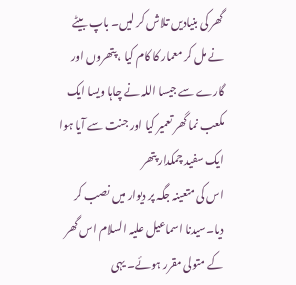گھر کی بنیادیں تلاش کر لیں۔ باپ بیٹے نے مل کر معمار کا کام کیا ، پتھروں اور گارے سے جیسا اللہ نے چاہا ویسا ایک مکعب نما گھر تعمیر کیا اور جنت سے آیا ہوا ایک سفید چمکدار پتھر
اس کی متعینہ جگہ پر دیوار میں نصب کر دیا۔سیدنا اسماعیل علیہ السلام اس گھر کے متولی مقرر ہوئے۔ یہی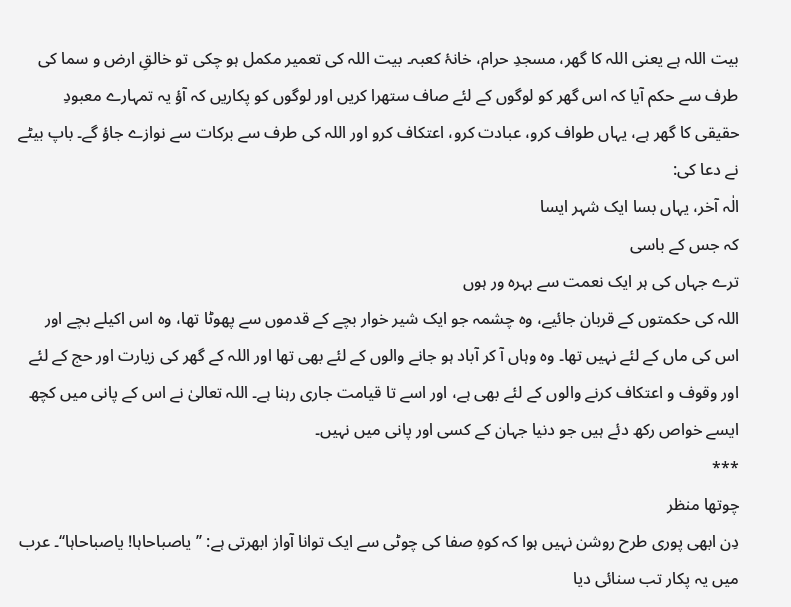بیت اللہ ہے یعنی اللہ کا گھر، مسجدِ حرام، خانۂ کعبہ۔ بیت اللہ کی تعمیر مکمل ہو چکی تو خالقِ ارض و سما کی طرف سے حکم آیا کہ اس گھر کو لوگوں کے لئے صاف ستھرا کریں اور لوگوں کو پکاریں کہ آؤ یہ تمہارے معبودِ حقیقی کا گھر ہے، یہاں طواف کرو، عبادت کرو، اعتکاف کرو اور اللہ کی طرف سے برکات سے نوازے جاؤ گے۔ باپ بیٹے نے دعا کی:
الٰہ آخر، یہاں بسا ایک شہر ایسا
کہ جس کے باسی
ترے جہاں کی ہر ایک نعمت سے بہرہ ور ہوں
اللہ کی حکمتوں کے قربان جائیے، وہ چشمہ جو ایک شیر خوار بچے کے قدموں سے پھوٹا تھا، وہ اس اکیلے بچے اور اس کی ماں کے لئے نہیں تھا۔ وہ وہاں آ کر آباد ہو جانے والوں کے لئے بھی تھا اور اللہ کے گھر کی زیارت اور حج کے لئے اور وقوف و اعتکاف کرنے والوں کے لئے بھی ہے، اور اسے تا قیامت جاری رہنا ہے۔ اللہ تعالیٰ نے اس کے پانی میں کچھ ایسے خواص رکھ دئے ہیں جو دنیا جہان کے کسی اور پانی میں نہیں۔
***
چوتھا منظر
دِن ابھی پوری طرح روشن نہیں ہوا کہ کوہِ صفا کی چوٹی سے ایک توانا آواز ابھرتی ہے: ’’یاصباحاہا! یاصباحاہا‘‘۔ عرب میں یہ پکار تب سنائی دیا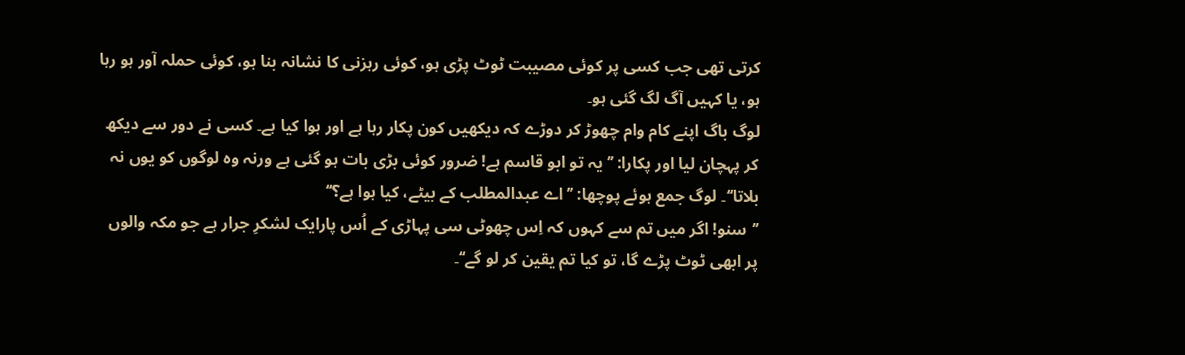کرتی تھی جب کسی پر کوئی مصیبت ٹوٹ پڑی ہو، کوئی رہزنی کا نشانہ بنا ہو، کوئی حملہ آور ہو رہا ہو، یا کہیں آگ لگ گئی ہو۔
لوگ باگ اپنے کام وام چھوڑ کر دوڑے کہ دیکھیں کون پکار رہا ہے اور ہوا کیا ہے۔ کسی نے دور سے دیکھ کر پہچان لیا اور پکارا: ’’یہ تو ابو قاسم ہے! ضرور کوئی بڑی بات ہو گئی ہے ورنہ وہ لوگوں کو یوں نہ بلاتا‘‘۔ لوگ جمع ہوئے پوچھا: ’’اے عبدالمطلب کے بیٹے، کیا ہوا ہے؟‘‘
’’سنو! اگر میں تم سے کہوں کہ اِس چھوٹی سی پہاڑی کے اُس پارایک لشکرِ جرار ہے جو مکہ والوں پر ابھی ٹوٹ پڑے گا، تو کیا تم یقین کر لو گے‘‘۔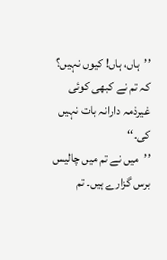’’ہاں، ہاں! کیوں نہیں؟ کہ تم نے کبھی کوئی غیرذمہ دارانہ بات نہیں کی۔‘‘
’’میں نے تم میں چالیس برس گزارے ہیں۔ تم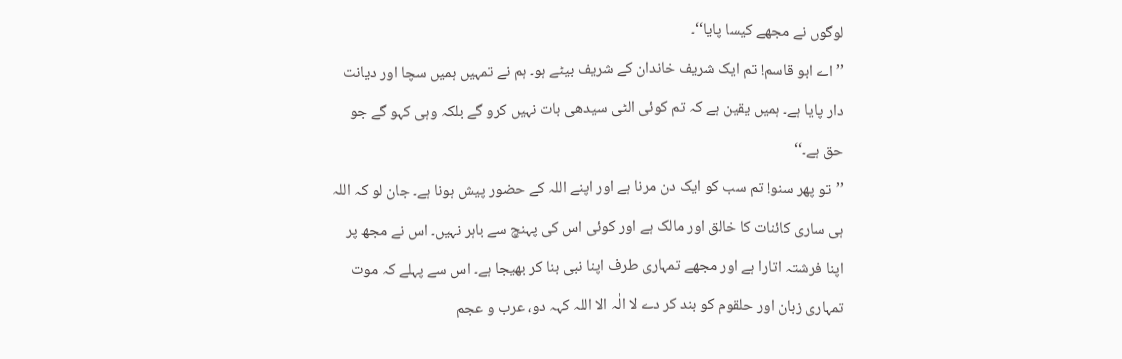لوگوں نے مجھے کیسا پایا‘‘۔
’’اے ابو قاسم! تم ایک شریف خاندان کے شریف بیٹے ہو۔ ہم نے تمہیں ہمیں سچا اور دیانت دار پایا ہے۔ ہمیں یقین ہے کہ تم کوئی الٹی سیدھی بات نہیں کرو گے بلکہ وہی کہو گے جو حق ہے۔‘‘
’’تو پھر سنو! تم سب کو ایک دن مرنا ہے اور اپنے اللہ کے حضور پیش ہونا ہے۔ جان لو کہ اللہ ہی ساری کائنات کا خالق اور مالک ہے اور کوئی اس کی پہنچ سے باہر نہیں۔ اس نے مجھ پر اپنا فرشتہ اتارا ہے اور مجھے تمہاری طرف اپنا نبی بنا کر بھیجا ہے۔ اس سے پہلے کہ موت تمہاری زبان اور حلقوم کو بند کر دے لا الٰہ الا اللہ کہہ دو، عرب و عجم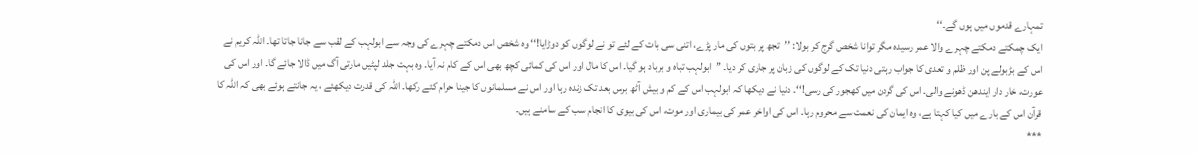تمہارے قدموں میں ہوں گے۔‘‘
ایک چمکتے دمکتے چہرے والا عمر رسیدہ مگر توانا شخص گرج کر بولا: ’’تجھ پر بتوں کی مار پڑے، اتنی سی بات کے لئے تو نے لوگوں کو دوڑایا!‘‘ وہ شخص اس دمکتے چہرے کی وجہ سے ابولہب کے لقب سے جانا جاتا تھا۔ اللہ کریم نے اس کے بڑبولے پن اور ظلم و تعدی کا جواب رہتی دنیا تک کے لوگوں کی زبان پر جاری کر دیا۔ ’’ابولہب تباہ و برباد ہو گیا۔ اس کا مال اور اس کی کمائی کچھ بھی اس کے کام نہ آیا۔ وہ بہت جلد لپٹیں مارتی آگ میں ڈالا جائے گا۔ اور اس کی عورت، خار دار ایندھن ڈھونے والی۔ اس کی گردن میں کھجور کی رسی!‘‘۔ دنیا نے دیکھا کہ ابولہب اس کے کم و بیش آٹھ برس بعد تک زندہ رہا اور اس نے مسلمانوں کا جینا حرام کئے رکھا۔ اللہ کی قدرت دیکھئے ، یہ جانتے ہوئے بھی کہ اللہ کا قرآن اس کے بارے میں کیا کہتا ہے، وہ ایمان کی نعمت سے محروم رہا۔ اس کی اواخر عمر کی بیماری اور موت، اس کی بیوی کا انجام سب کے سامنے ہیں۔
***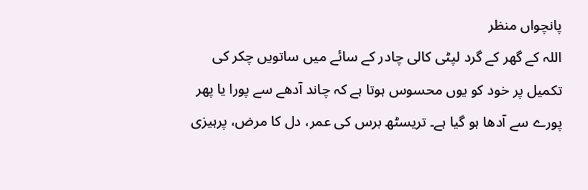پانچواں منظر
اللہ کے گھر کے گرد لپٹی کالی چادر کے سائے میں ساتویں چکر کی تکمیل پر خود کو یوں محسوس ہوتا ہے کہ چاند آدھے سے پورا یا پھر پورے سے آدھا ہو گیا ہے۔ تریسٹھ برس کی عمر، دل کا مرض، پرہیزی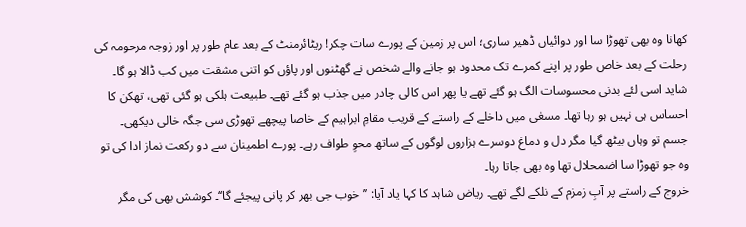کھانا وہ بھی تھوڑا سا اور دوائیاں ڈھیر ساری؛ اس پر زمین کے پورے سات چکر! ریٹائرمنٹ کے بعد عام طور پر اور زوجہ مرحومہ کی رحلت کے بعد خاص طور پر اپنے کمرے تک محدود ہو جانے والے شخص نے گھٹنوں اور پاؤں کو اتنی مشقت میں کب ڈالا ہو گا۔ شاید اسی لئے بدنی محسوسات الگ ہو گئے تھے یا پھر اس کالی چادر میں جذب ہو گئے تھے۔ طبیعت ہلکی ہو گئی تھی، تھکن کا احساس ہی نہیں ہو رہا تھا۔ مسعٰی میں داخلے کے راستے کے قریب مقامِ ابراہیم کے خاصا پیچھے تھوڑی سی جگہ خالی دیکھی۔ جسم تو وہاں بیٹھ گیا مگر دل و دماغ دوسرے ہزاروں لوگوں کے ساتھ محوِ طواف رہے۔ پورے اطمینان سے دو رکعت نماز ادا کی تو وہ جو تھوڑا سا اضمحلال تھا وہ بھی جاتا رہا۔
خروج کے راستے پر آبِ زمزم کے نلکے لگے تھے۔ ریاض شاہد کا کہا یاد آیا: ’’خوب جی بھر کر پانی پیجئے گا‘‘۔ کوشش بھی کی مگر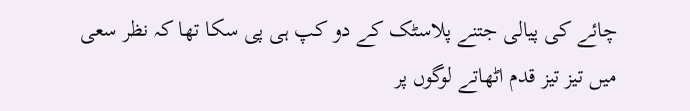چائے کی پیالی جتنے پلاسٹک کے دو کپ ہی پی سکا تھا کہ نظر سعی میں تیز تیز قدم اٹھاتے لوگوں پر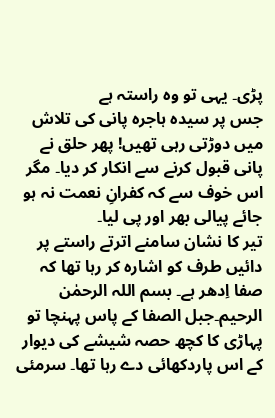پڑی۔ یہی تو وہ راستہ ہے
جس پر سیدہ ہاجرہ پانی کی تلاش میں دوڑتی رہی تھیں! پھر حلق نے پانی قبول کرنے سے انکار کر دیا۔ مگر اس خوف سے کہ کفرانِ نعمت نہ ہو جائے پیالی بھر اور پی لیا۔
تیر کا نشان سامنے اترتے راستے پر دائیں طرف کو اشارہ کر رہا تھا کہ صفا اِدھر ہے۔ بسم اللہ الرحمٰن الرحیم۔جبل الصفا کے پاس پہنچا تو پہاڑی کا کچھ حصہ شیشے کی دیوار کے اس پاردکھائی دے رہا تھا۔ سرمئی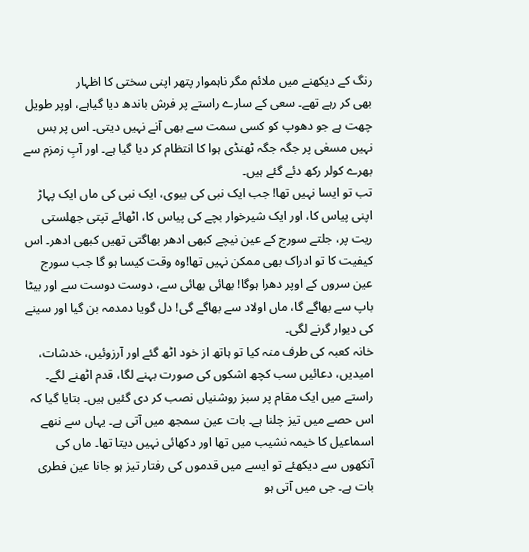رنگ کے دیکھنے میں ملائم مگر ناہموار پتھر اپنی سختی کا اظہار
بھی کر رہے تھے۔ سعی کے سارے راستے پر فرش باندھ دیا گیاہے، اوپر طویل چھت ہے جو دھوپ کو کسی سمت سے بھی آنے نہیں دیتی۔ اس پر بس نہیں مسعٰی پر جگہ جگہ ٹھنڈی ہوا کا انتظام کر دیا گیا ہے۔ اور آبِ زمزم سے بھرے کولر رکھ دئے گئے ہیں۔
تب تو ایسا نہیں تھا! جب ایک نبی کی بیوی، ایک نبی کی ماں ایک پہاڑ اپنی پیاس کا، اور ایک شیرخوار بچے کی پیاس کا، اٹھائے تپتی جھلستی ریت پر، جلتے سورج کے عین نیچے کبھی ادھر بھاگتی تھیں کبھی ادھر۔ اس کیفیت کا تو ادراک بھی ممکن نہیں تھا!وہ وقت کیسا ہو گا جب سورج عین سروں کے اوپر دھرا ہوگا! بھائی بھائی سے، دوست دوست سے اور بیٹا باپ سے بھاگے گا، ماں اولاد سے بھاگے گی! دل گویا دمدمہ بن گیا اور سینے کی دیوار گرنے لگی۔
خانہ کعبہ کی طرف منہ کیا تو ہاتھ از خود اٹھ گئے اور آرزوئیں، خدشات، امیدیں، دعائیں سب کچھ اشکوں کی صورت بہنے لگا، قدم اٹھنے لگے۔ راستے میں ایک مقام پر سبز روشنیاں نصب کر دی گئیں ہیں۔ بتایا گیا کہ اس حصے میں تیز چلنا ہے۔ بات عین سمجھ میں آتی ہے۔ یہاں سے ننھے اسماعیل کا خیمہ نشیب میں تھا اور دکھائی نہیں دیتا تھا۔ ماں کی آنکھوں سے دیکھئے تو ایسے میں قدموں کی رفتار تیز ہو جانا عین فطری بات ہے۔ جی میں آتی ہو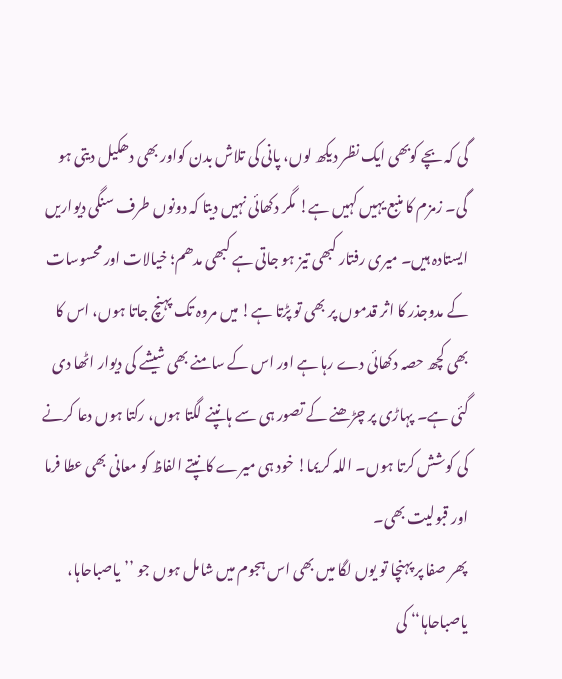گی کہ بچے کوبھی ایک نظر دیکھ لوں، پانی کی تلاش بدن کواور بھی دھکیل دیتی ہو گی۔ زمزم کا منبع یہیں کہیں ہے! مگر دکھائی نہیں دیتا کہ دونوں طرف سنگی دیواریں ایستادہ ہیں۔ میری رفتار کبھی تیز ہو جاتی ہے کبھی مدھم؛ خیالات اور محسوسات کے مدوجذر کا اثر قدموں پر بھی تو پڑتا ہے! میں مروہ تک پہنچ جاتا ہوں، اس کا بھی کچھ حصہ دکھائی دے رہا ہے اور اس کے سامنے بھی شیشے کی دیوار اٹھا دی گئی ہے۔ پہاڑی پر چڑھنے کے تصور ہی سے ہانپنے لگتا ہوں، رکتا ہوں دعا کرنے کی کوشش کرتا ہوں۔ اللہ کریما! خود ہی میرے کانپتے الفاظ کو معانی بھی عطا فرما اور قبولیت بھی۔
پھر صفا پر پہنچا تو یوں لگا میں بھی اس ہجوم میں شامل ہوں جو ’’یاصباحاہا، یاصباحاہا‘‘ کی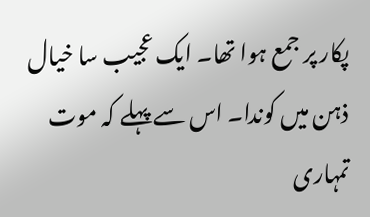پکار پر جمع ہوا تھا۔ ایک عجیب سا خیال ذہن میں کوندا۔ اس سے پہلے کہ موت تمہاری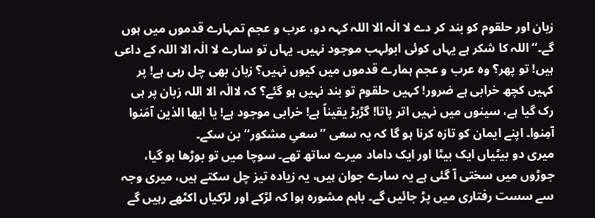زبان اور حلقوم کو بند کر دے لا الٰہ الا اللہ کہہ دو، عرب و عجم تمہارے قدموں میں ہوں گے۔‘‘ اللہ کا شکر ہے یہاں کوئی ابولہب موجود نہیں۔ یہاں تو سارے لا الٰہ الا اللہ کے داعی ہیں! تو پھر؟ وہ عرب و عجم ہمارے قدموں میں کیوں نہیں؟ زبان بھی چل رہی ہے! پر کہیں کچھ خرابی ہے ضرور! کہیں حلقوم تو بند نہیں ہو گئے؟ کہ لاالٰہ الا اللہ زبان پر ہی رک گیا ہے، سینوں میں نہیں اتر پاتا! گڑبڑ یقیناً ہے! خرابی موجود ہے! یا ایھا الذین آمَنوا آمِنوا۔ اپنے ایمان کو تازہ کرنا ہو گا کہ یہ سعی ’’سعیِ مشکور‘‘ بن سکے۔
میری دو بیٹیاں ایک بیٹا اور ایک داماد میرے ساتھ تھے۔ سوچا میں تو بوڑھا ہو گیا، جوڑوں میں سختی آ گئی ہے یہ سارے جوان ہیں، یہ زیادہ تیز چل سکتے ہیں، میری وجہ سے سست رفتاری میں پڑ جائیں گے۔ باہم مشورہ ہوا کہ لڑکے اور لڑکیاں اکٹھے رہیں گے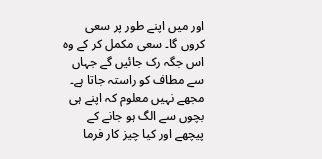اور میں اپنے طور پر سعی کروں گا۔ سعی مکمل کر کے وہ اس جگہ رک جائیں گے جہاں سے مطاف کو راستہ جاتا ہے۔ مجھے نہیں معلوم کہ اپنے ہی بچوں سے الگ ہو جانے کے پیچھے اور کیا چیز کار فرما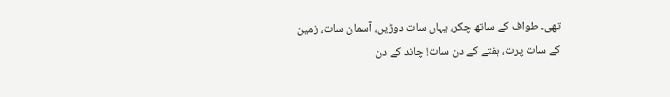تھی۔ طواف کے ساتھ چکر، یہاں سات دوڑیں، آسمان سات، زمین کے سات پرت، ہفتے کے دن سات! چاند کے دن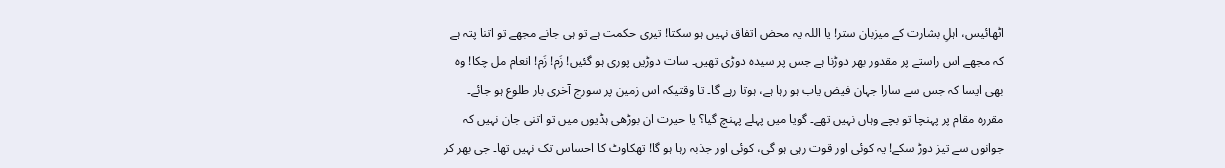اٹھائیس، اہلِ بشارت کے میزبان ستر! یا اللہ یہ محض اتفاق نہیں ہو سکتا! تیری حکمت ہے تو ہی جانے مجھے تو اتنا پتہ ہے کہ مجھے اس راستے پر مقدور بھر دوڑنا ہے جس پر سیدہ دوڑی تھیں۔ سات دوڑیں پوری ہو گئیں! زَم! زَم! انعام مل چکا! وہ بھی ایسا کہ جس سے سارا جہان فیض یاب ہو رہا ہے، ہوتا رہے گا۔ تا وقتیکہ اس زمین پر سورج آخری بار طلوع ہو جائے۔
مقررہ مقام پر پہنچا تو بچے وہاں نہیں تھے۔ گویا میں پہلے پہنچ گیا؟ یا حیرت ان بوڑھی ہڈیوں میں تو اتنی جان نہیں کہ جوانوں سے تیز دوڑ سکے! یہ کوئی اور قوت رہی ہو گی، کوئی اور جذبہ رہا ہو گا! تھکاوٹ کا احساس تک نہیں تھا۔ جی بھر کر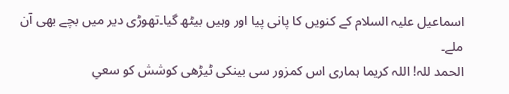اسماعیل علیہ السلام کے کنویں کا پانی پیا اور وہیں بیٹھ گیا۔تھوڑی دیر میں بچے بھی آن ملے۔
الحمد للہ! اللہ کریما ہماری اس کمزور سی بینکی ٹیڑھی کوشش کو سعیِ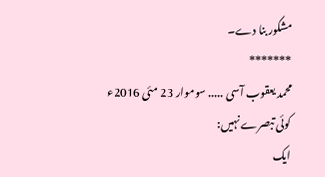مشکور بنا دے۔
*******
محمد یعقوب آسی ..... سوموار 23 مئی 2016ء
کوئی تبصرے نہیں:
ایک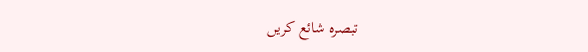تبصرہ شائع کریں